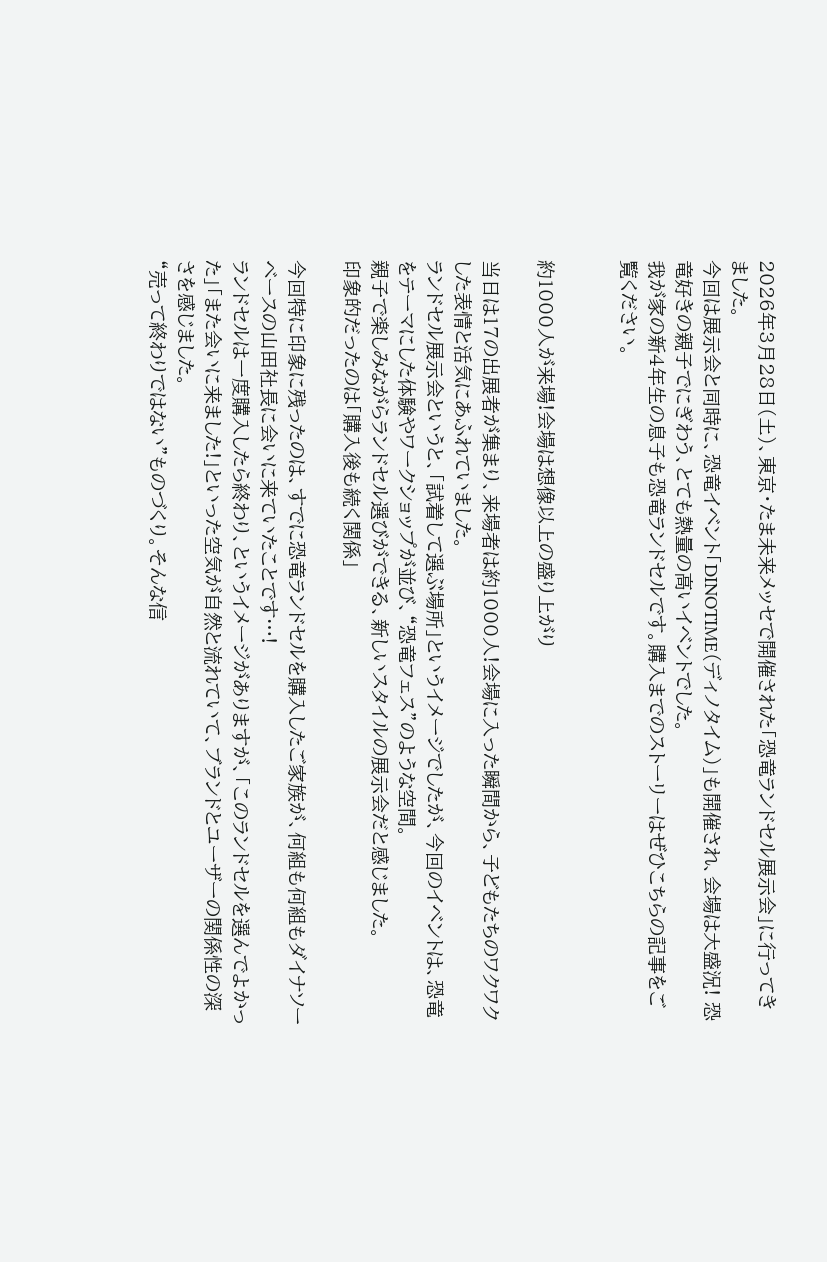2026年3月28日(土)、東京・たま未来メッセで開催された「恐竜ランドセル展示会」に行ってきました。
今回は展示会と同時に、恐竜イベント「DINOTIME(ディノタイム)」も開催され、会場は大盛況! 恐竜好きの親子でにぎわう、とても熱量の高いイベントでした。
我が家の新4年生の息子も恐竜ランドセルです。購入までのストーリーはぜひこちらの記事をご覧ください。


約1000人が来場!会場は想像以上の盛り上がり

当日は17の出展者が集まり、来場者は約1000人!会場に入った瞬間から、子どもたちのワクワクした表情と活気にあふれていました。
ランドセル展示会というと、「試着して選ぶ場所」というイメージでしたが、今回のイベントは、恐竜をテーマにした体験やワークショップが並び、“恐竜フェス”のような空間。
親子で楽しみながらランドセル選びができる、新しいスタイルの展示会だと感じました。
印象的だったのは「購入後も続く関係」

今回特に印象に残ったのは、すでに恐竜ランドセルを購入したご家族が、何組も何組もダイナソーベースの山田社長に会いに来ていたことです…!
ランドセルは一度購入したら終わり、というイメージがありますが、「このランドセルを選んでよかった」「また会いに来ました!」といった空気が自然と流れていて、ブランドとユーザーの関係性の深さを感じました。
“売って終わりではない”ものづくり。そんな信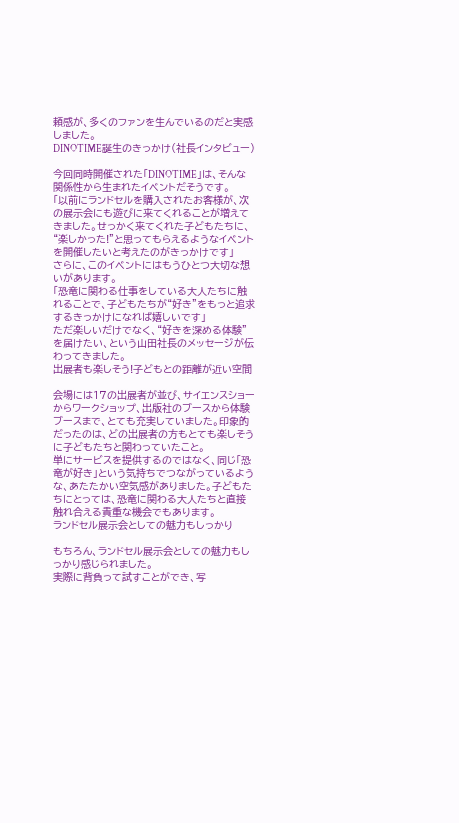頼感が、多くのファンを生んでいるのだと実感しました。
DINOTIME誕生のきっかけ(社長インタビュー)

今回同時開催された「DINOTIME」は、そんな関係性から生まれたイベントだそうです。
「以前にランドセルを購入されたお客様が、次の展示会にも遊びに来てくれることが増えてきました。せっかく来てくれた子どもたちに、“楽しかった!”と思ってもらえるようなイベントを開催したいと考えたのがきっかけです」
さらに、このイベントにはもうひとつ大切な想いがあります。
「恐竜に関わる仕事をしている大人たちに触れることで、子どもたちが“好き”をもっと追求するきっかけになれば嬉しいです」
ただ楽しいだけでなく、“好きを深める体験”を届けたい、という山田社長のメッセージが伝わってきました。
出展者も楽しそう!子どもとの距離が近い空間

会場には17の出展者が並び、サイエンスショーからワークショップ、出版社のブースから体験ブースまで、とても充実していました。印象的だったのは、どの出展者の方もとても楽しそうに子どもたちと関わっていたこと。
単にサービスを提供するのではなく、同じ「恐竜が好き」という気持ちでつながっているような、あたたかい空気感がありました。子どもたちにとっては、恐竜に関わる大人たちと直接触れ合える貴重な機会でもあります。
ランドセル展示会としての魅力もしっかり

もちろん、ランドセル展示会としての魅力もしっかり感じられました。
実際に背負って試すことができ、写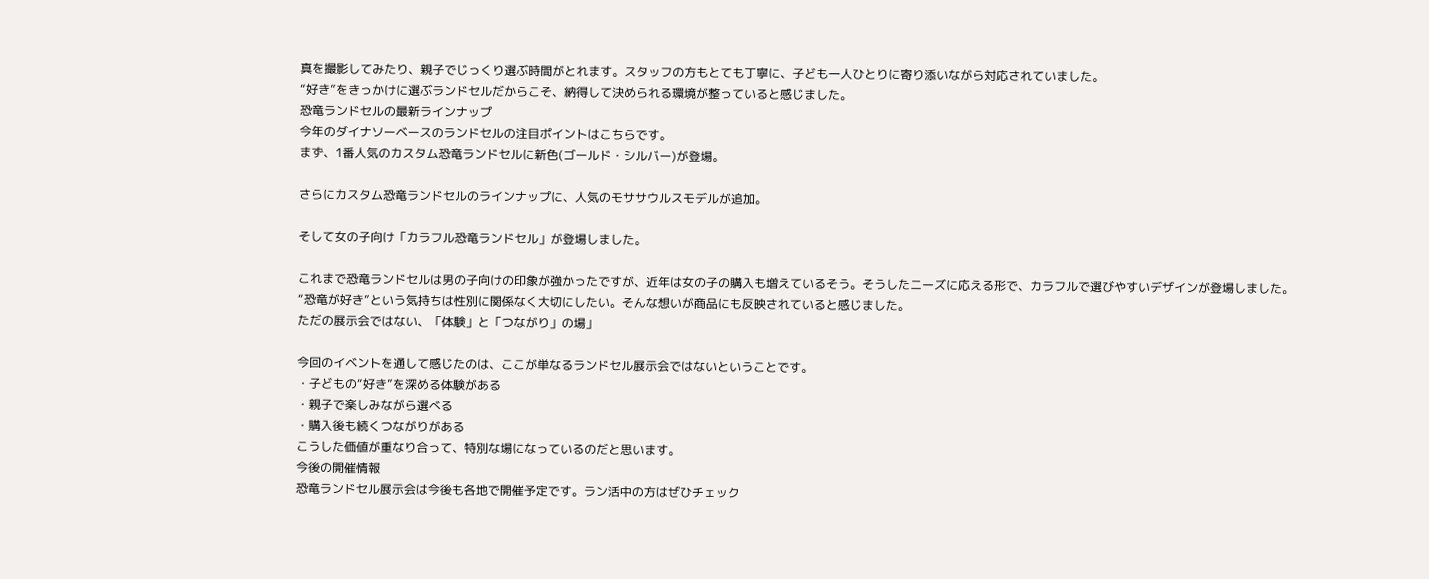真を撮影してみたり、親子でじっくり選ぶ時間がとれます。スタッフの方もとても丁寧に、子ども一人ひとりに寄り添いながら対応されていました。
“好き”をきっかけに選ぶランドセルだからこそ、納得して決められる環境が整っていると感じました。
恐竜ランドセルの最新ラインナップ
今年のダイナソーベースのランドセルの注目ポイントはこちらです。
まず、1番人気のカスタム恐竜ランドセルに新色(ゴールド・シルバー)が登場。

さらにカスタム恐竜ランドセルのラインナップに、人気のモササウルスモデルが追加。

そして女の子向け「カラフル恐竜ランドセル」が登場しました。

これまで恐竜ランドセルは男の子向けの印象が強かったですが、近年は女の子の購入も増えているそう。そうしたニーズに応える形で、カラフルで選びやすいデザインが登場しました。
“恐竜が好き”という気持ちは性別に関係なく大切にしたい。そんな想いが商品にも反映されていると感じました。
ただの展示会ではない、「体験」と「つながり」の場」

今回のイベントを通して感じたのは、ここが単なるランドセル展示会ではないということです。
・子どもの“好き”を深める体験がある
・親子で楽しみながら選べる
・購入後も続くつながりがある
こうした価値が重なり合って、特別な場になっているのだと思います。
今後の開催情報
恐竜ランドセル展示会は今後も各地で開催予定です。ラン活中の方はぜひチェック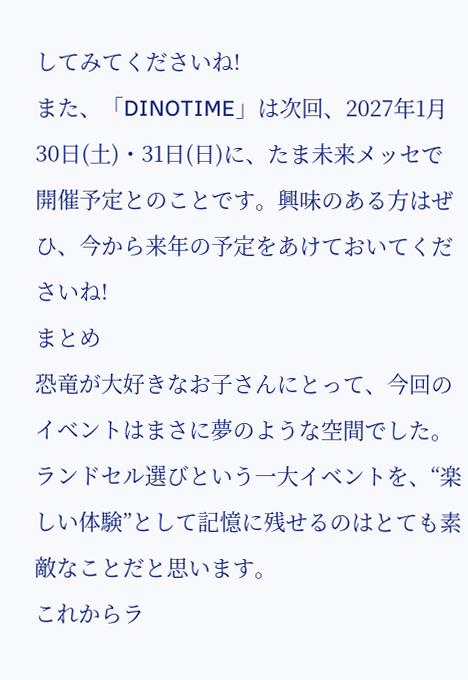してみてくださいね!
また、「DINOTIME」は次回、2027年1月30日(土)・31日(日)に、たま未来メッセで開催予定とのことです。興味のある方はぜひ、今から来年の予定をあけておいてくださいね!
まとめ
恐竜が大好きなお子さんにとって、今回のイベントはまさに夢のような空間でした。
ランドセル選びという一大イベントを、“楽しい体験”として記憶に残せるのはとても素敵なことだと思います。
これからラ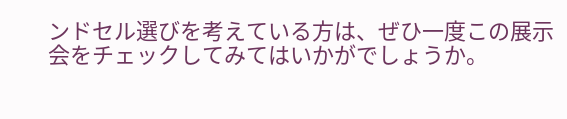ンドセル選びを考えている方は、ぜひ一度この展示会をチェックしてみてはいかがでしょうか。